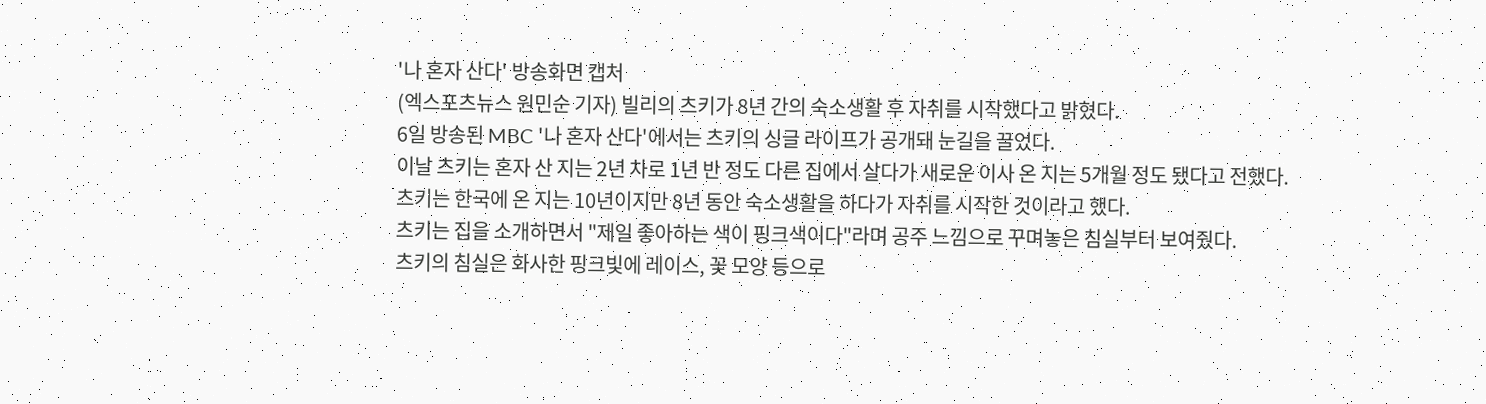'나 혼자 산다' 방송화면 캡처
(엑스포츠뉴스 원민순 기자) 빌리의 츠키가 8년 간의 숙소생활 후 자취를 시작했다고 밝혔다.
6일 방송된 MBC '나 혼자 산다'에서는 츠키의 싱글 라이프가 공개돼 눈길을 끌었다.
이날 츠키는 혼자 산 지는 2년 차로 1년 반 정도 다른 집에서 살다가 새로운 이사 온 지는 5개월 정도 됐다고 전했다.
츠키는 한국에 온 지는 10년이지만 8년 동안 숙소생활을 하다가 자취를 시작한 것이라고 했다.
츠키는 집을 소개하면서 "제일 좋아하는 색이 핑크색이다"라며 공주 느낌으로 꾸며놓은 침실부터 보여줬다.
츠키의 침실은 화사한 핑크빛에 레이스, 꽃 모양 등으로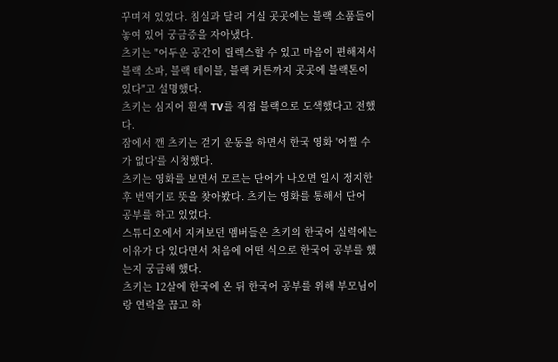꾸며져 있었다. 침실과 달리 거실 곳곳에는 블랙 소품들이 놓여 있어 궁금증을 자아냈다.
츠키는 "어두운 공간이 릴렉스할 수 있고 마음이 편해져서 블랙 소파, 블랙 테이블, 블랙 커튼까지 곳곳에 블랙톤이 있다"고 설명했다.
츠키는 심지어 흰색 TV를 직접 블랙으로 도색했다고 전했다.
잠에서 깬 츠키는 걷기 운동을 하면서 한국 영화 '어쩔 수가 없다'를 시청했다.
츠키는 영화를 보면서 모르는 단어가 나오면 일시 정지한 후 번역기로 뜻을 찾아봤다. 츠키는 영화를 통해서 단어 공부를 하고 있었다.
스튜디오에서 지켜보던 멤버들은 츠키의 한국어 실력에는 이유가 다 있다면서 처음에 어떤 식으로 한국어 공부를 했는지 궁금해 했다.
츠키는 12살에 한국에 온 뒤 한국어 공부를 위해 부모님이랑 연락을 끊고 하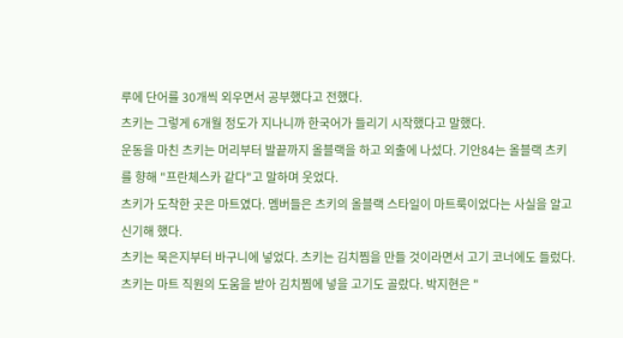루에 단어를 30개씩 외우면서 공부했다고 전했다.
츠키는 그렇게 6개월 정도가 지나니까 한국어가 들리기 시작했다고 말했다.
운동을 마친 츠키는 머리부터 발끝까지 올블랙을 하고 외출에 나섰다. 기안84는 올블랙 츠키를 향해 "프란체스카 같다"고 말하며 웃었다.
츠키가 도착한 곳은 마트였다. 멤버들은 츠키의 올블랙 스타일이 마트룩이었다는 사실을 알고 신기해 했다.
츠키는 묵은지부터 바구니에 넣었다. 츠키는 김치찜을 만들 것이라면서 고기 코너에도 들렀다.
츠키는 마트 직원의 도움을 받아 김치찜에 넣을 고기도 골랐다. 박지현은 "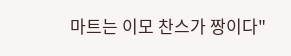마트는 이모 찬스가 짱이다"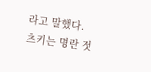라고 말했다.
츠키는 명란 젓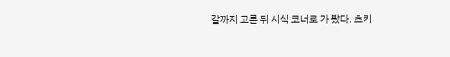갈까지 고른 뒤 시식 코너로 가 봤다. 츠키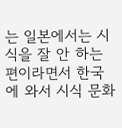는 일본에서는 시식을 잘 안 하는 편이라면서 한국에 와서 시식 문화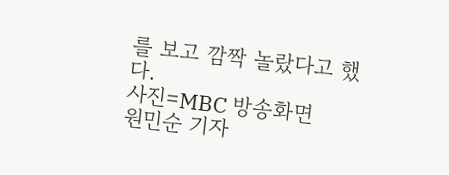를 보고 깜짝 놀랐다고 했다.
사진=MBC 방송화면
원민순 기자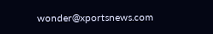wonder@xportsnews.com